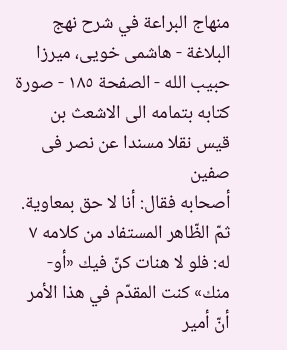منهاج البراعة في شرح نهج البلاغة - هاشمى خويى، ميرزا حبيب الله - الصفحة ١٨٥ - صورة كتابه بتمامه الى الاشعث بن قيس نقلا مسندا عن نصر فى صفين
أصحابه فقال: أنا لا حق بمعاوية.
ثمّ الظّاهر المستفاد من كلامه ٧ له: فلو لا هنات كنّ فيك «أو- منك» كنت المقدّم في هذا الأمر أنّ أمير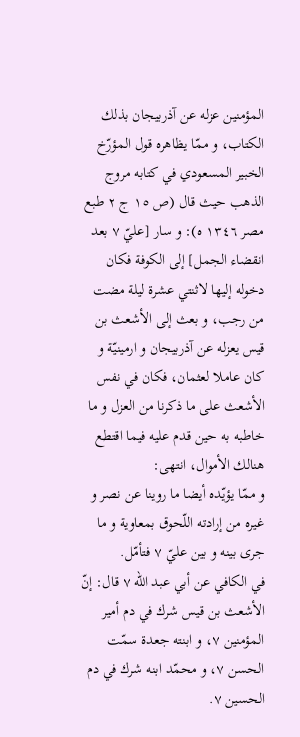المؤمنين عزله عن آذربيجان بذلك الكتاب، و ممّا يظاهره قول المؤرّخ الخبير المسعودي في كتابه مروج الذهب حيث قال (ص ١٥ ج ٢ طبع مصر ١٣٤٦ ه): و سار [عليّ ٧ بعد انقضاء الجمل] إلى الكوفة فكان دخوله إليها لاثنتي عشرة ليلة مضت من رجب، و بعث إلى الأشعث بن قيس يعزله عن آذربيجان و ارمينيّة و كان عاملا لعثمان، فكان في نفس الأشعث على ما ذكرنا من العزل و ما خاطبه به حين قدم عليه فيما اقتطع هنالك الأموال، انتهى:
و ممّا يؤيّده أيضا ما روينا عن نصر و غيره من إرادته اللّحوق بمعاوية و ما جرى بينه و بين عليّ ٧ فتأمّل.
في الكافي عن أبي عبد اللّه ٧ قال: إنّ الأشعث بن قيس شرك في دم أمير المؤمنين ٧، و ابنته جعدة سمّت الحسن ٧، و محمّد ابنه شرك في دم الحسين ٧.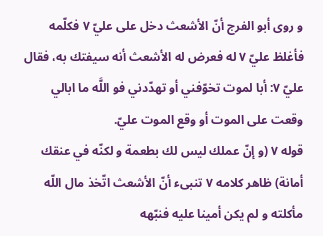و روى أبو الفرج أنّ الأشعث دخل على عليّ ٧ فكلّمه فأغلظ عليّ ٧ له فعرض له الأشعث أنه سيفتك به، فقال عليّ ٧: أبا لموت تخوّفني أو تهدّدني فو اللَّه ما ابالي وقعت على الموت أو وقع الموت عليّ.
قوله ٧ (و إنّ عملك ليس لك بطعمة و لكنّه في عنقك أمانة) ظاهر كلامه ٧ تنبىء أنّ الأشعث اتّخذ مال اللّه مأكلته و لم يكن أمينا عليه فنبّهه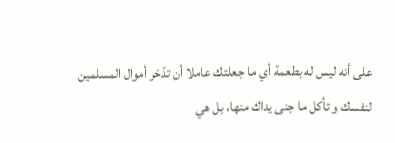على أنه ليس له بطعمة أي ما جعلتك عاملا أن تدّخر أموال المسلمين لنفسك و تأكل ما جنى يداك منها، بل هي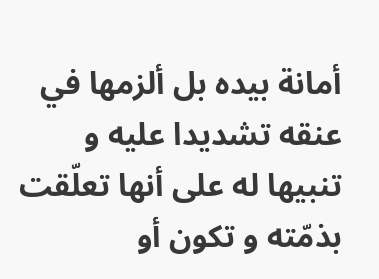أمانة بيده بل ألزمها في عنقه تشديدا عليه و تنبيها له على أنها تعلّقت بذمّته و تكون أو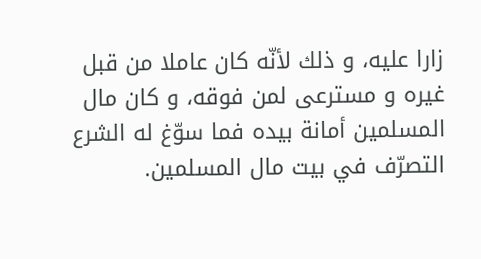زارا عليه، و ذلك لأنّه كان عاملا من قبل غيره و مسترعى لمن فوقه، و كان مال المسلمين أمانة بيده فما سوّغ له الشرع التصرّف في بيت مال المسلمين.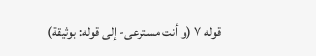قوله ٧ (و أنت مسترعى- إلى قوله: بوثيقة)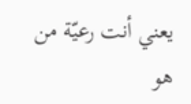يعني أنت رعيّة من هو